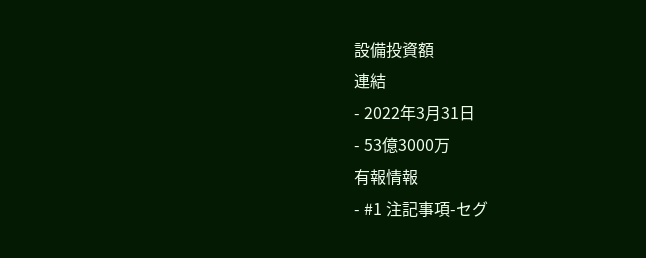設備投資額
連結
- 2022年3月31日
- 53億3000万
有報情報
- #1 注記事項-セグ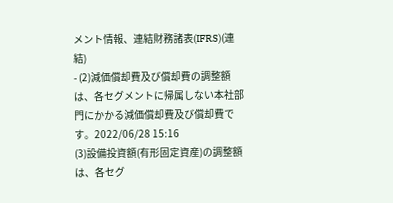メント情報、連結財務諸表(IFRS)(連結)
- (2)減価償却費及び償却費の調整額は、各セグメントに帰属しない本社部門にかかる減価償却費及び償却費です。2022/06/28 15:16
(3)設備投資額(有形固定資産)の調整額は、各セグ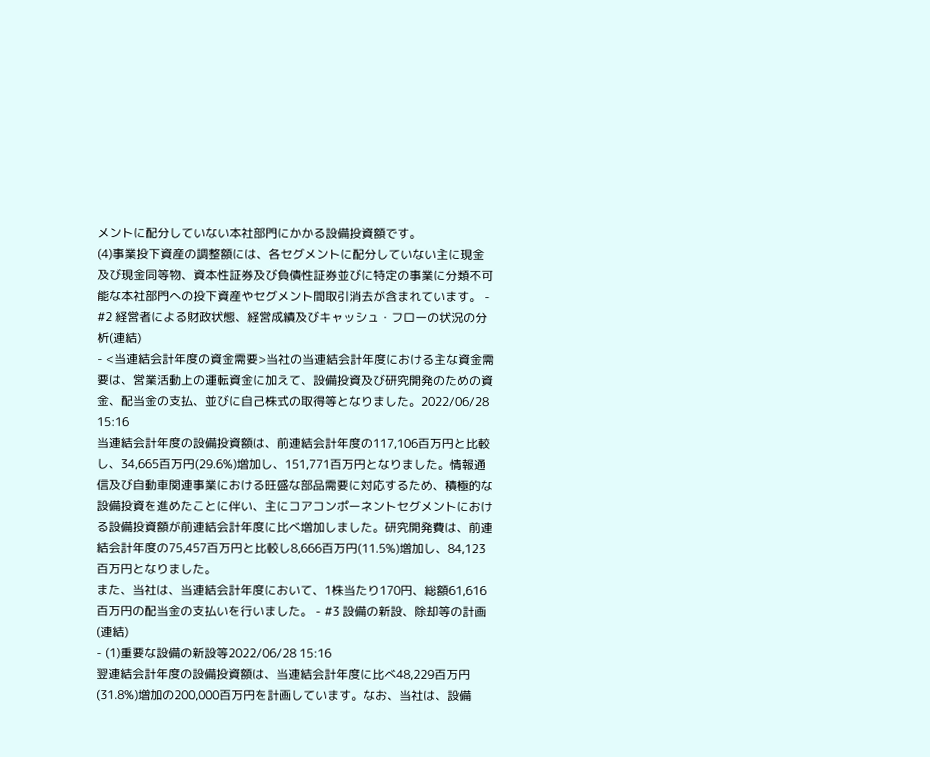メントに配分していない本社部門にかかる設備投資額です。
(4)事業投下資産の調整額には、各セグメントに配分していない主に現金及び現金同等物、資本性証券及び負債性証券並びに特定の事業に分類不可能な本社部門への投下資産やセグメント間取引消去が含まれています。 - #2 経営者による財政状態、経営成績及びキャッシュ・フローの状況の分析(連結)
- <当連結会計年度の資金需要>当社の当連結会計年度における主な資金需要は、営業活動上の運転資金に加えて、設備投資及び研究開発のための資金、配当金の支払、並びに自己株式の取得等となりました。2022/06/28 15:16
当連結会計年度の設備投資額は、前連結会計年度の117,106百万円と比較し、34,665百万円(29.6%)増加し、151,771百万円となりました。情報通信及び自動車関連事業における旺盛な部品需要に対応するため、積極的な設備投資を進めたことに伴い、主にコアコンポーネントセグメントにおける設備投資額が前連結会計年度に比べ増加しました。研究開発費は、前連結会計年度の75,457百万円と比較し8,666百万円(11.5%)増加し、84,123百万円となりました。
また、当社は、当連結会計年度において、1株当たり170円、総額61,616百万円の配当金の支払いを行いました。 - #3 設備の新設、除却等の計画(連結)
- (1)重要な設備の新設等2022/06/28 15:16
翌連結会計年度の設備投資額は、当連結会計年度に比べ48,229百万円(31.8%)増加の200,000百万円を計画しています。なお、当社は、設備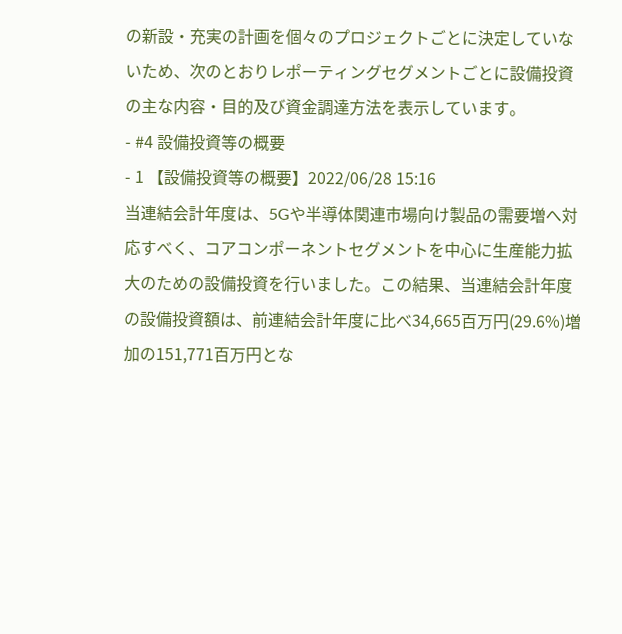の新設・充実の計画を個々のプロジェクトごとに決定していないため、次のとおりレポーティングセグメントごとに設備投資の主な内容・目的及び資金調達方法を表示しています。
- #4 設備投資等の概要
- 1 【設備投資等の概要】2022/06/28 15:16
当連結会計年度は、5Gや半導体関連市場向け製品の需要増へ対応すべく、コアコンポーネントセグメントを中心に生産能力拡大のための設備投資を行いました。この結果、当連結会計年度の設備投資額は、前連結会計年度に比べ34,665百万円(29.6%)増加の151,771百万円とな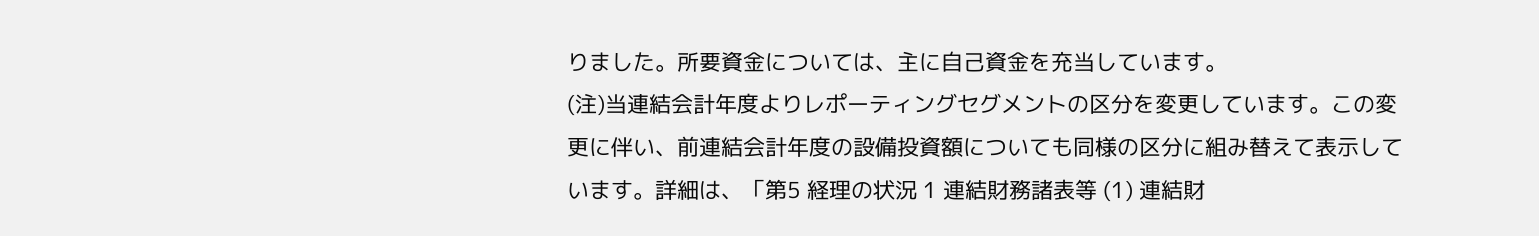りました。所要資金については、主に自己資金を充当しています。
(注)当連結会計年度よりレポーティングセグメントの区分を変更しています。この変更に伴い、前連結会計年度の設備投資額についても同様の区分に組み替えて表示しています。詳細は、「第5 経理の状況 1 連結財務諸表等 (1) 連結財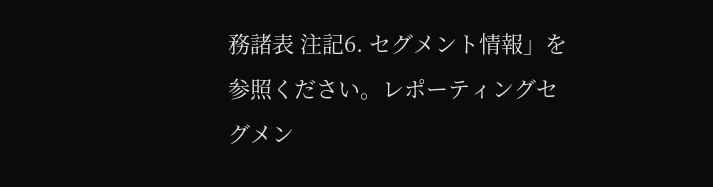務諸表 注記6. セグメント情報」を参照ください。レポーティングセグメン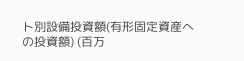ト別設備投資額(有形固定資産への投資額) (百万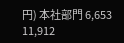円) 本社部門 6,653 11,912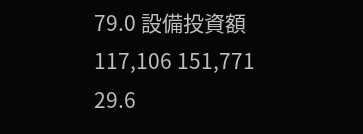79.0 設備投資額 117,106 151,771 29.6